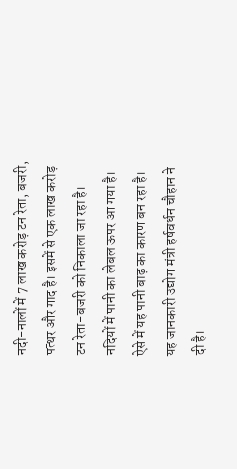नदी-नालों में 7 लाख करोड़ टन रेता, बजरी, पत्थर और गाद है। इसमें से एक लाख करोड़ टन रेता-बजरी को निकाला जा रहा है। नदियों में पानी का लेबल ऊपर आ गया है। ऐसे में यह पानी बाढ़ का कारण बन रहा है। यह जानकारी उद्योग मंत्री हर्षवर्धन चौहान ने दी है।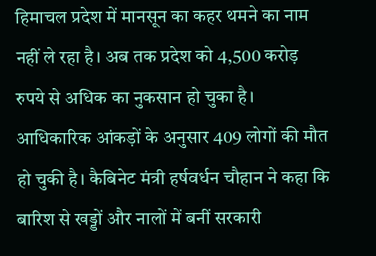हिमाचल प्रदेश में मानसून का कहर थमने का नाम नहीं ले रहा है। अब तक प्रदेश को 4,500 करोड़ रुपये से अधिक का नुकसान हो चुका है। आधिकारिक आंकड़ों के अनुसार 409 लोगों की मौत हो चुकी है। कैबिनेट मंत्री हर्षवर्धन चौहान ने कहा कि बारिश से खड्डों और नालों में बनीं सरकारी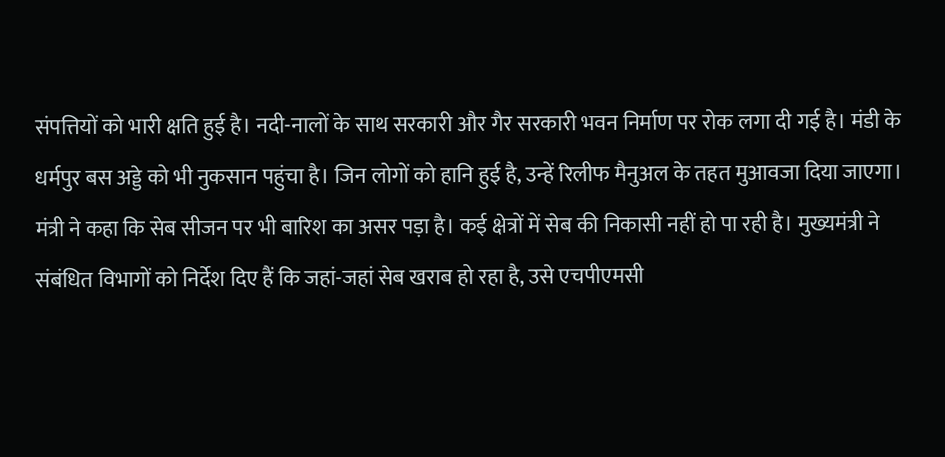संपत्तियों को भारी क्षति हुई है। नदी-नालों के साथ सरकारी और गैर सरकारी भवन निर्माण पर रोक लगा दी गई है। मंडी के धर्मपुर बस अड्डे को भी नुकसान पहुंचा है। जिन लोगों को हानि हुई है, उन्हें रिलीफ मैनुअल के तहत मुआवजा दिया जाएगा।
मंत्री ने कहा कि सेब सीजन पर भी बारिश का असर पड़ा है। कई क्षेत्रों में सेब की निकासी नहीं हो पा रही है। मुख्यमंत्री ने संबंधित विभागों को निर्देश दिए हैं कि जहां-जहां सेब खराब हो रहा है, उसे एचपीएमसी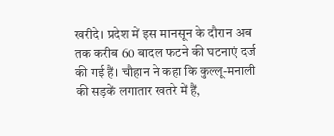खरीदे। प्रदेश में इस मानसून के दौरान अब तक करीब 60 बादल फटने की घटनाएं दर्ज की गई हैं। चौहान ने कहा कि कुल्लू-मनाली की सड़कें लगातार खतरे में हैं,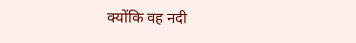क्योंकि वह नदी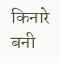किनारे बनी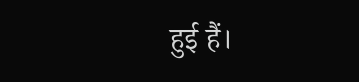हुई हैं।